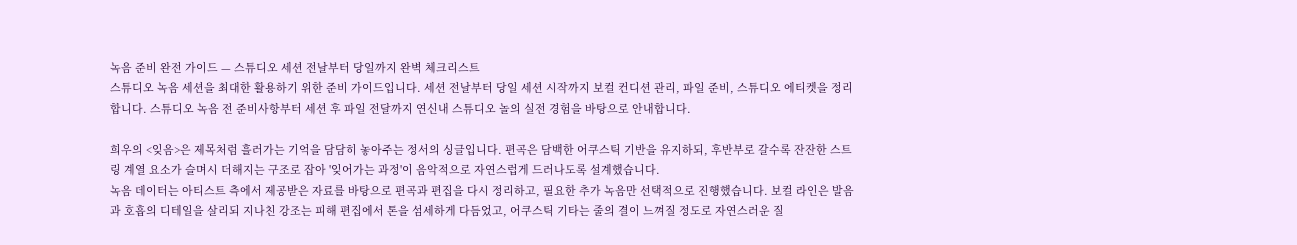녹음 준비 완전 가이드 — 스튜디오 세션 전날부터 당일까지 완벽 체크리스트
스튜디오 녹음 세션을 최대한 활용하기 위한 준비 가이드입니다. 세션 전날부터 당일 세션 시작까지 보컬 컨디션 관리, 파일 준비, 스튜디오 에티켓을 정리합니다. 스튜디오 녹음 전 준비사항부터 세션 후 파일 전달까지 연신내 스튜디오 놀의 실전 경험을 바탕으로 안내합니다.

희우의 <잊음>은 제목처럼 흘러가는 기억을 담담히 놓아주는 정서의 싱글입니다. 편곡은 담백한 어쿠스틱 기반을 유지하되, 후반부로 갈수록 잔잔한 스트링 계열 요소가 슬며시 더해지는 구조로 잡아 '잊어가는 과정'이 음악적으로 자연스럽게 드러나도록 설계했습니다.
녹음 데이터는 아티스트 측에서 제공받은 자료를 바탕으로 편곡과 편집을 다시 정리하고, 필요한 추가 녹음만 선택적으로 진행했습니다. 보컬 라인은 발음과 호흡의 디테일을 살리되 지나친 강조는 피해 편집에서 톤을 섬세하게 다듬었고, 어쿠스틱 기타는 줄의 결이 느껴질 정도로 자연스러운 질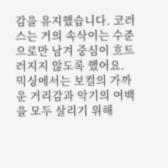감을 유지했습니다. 코러스는 거의 속삭이는 수준으로만 남겨 중심이 흐트러지지 않도록 했어요.
믹싱에서는 보컬의 가까운 거리감과 악기의 여백을 모두 살리기 위해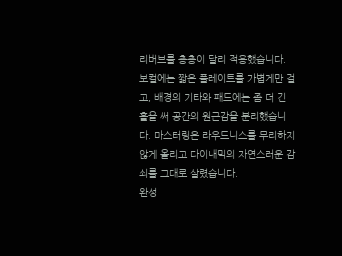리버브를 층층이 달리 적용했습니다. 보컬에는 짧은 플레이트를 가볍게만 걸고, 배경의 기타와 패드에는 좀 더 긴 홀을 써 공간의 원근감을 분리했습니다. 마스터링은 라우드니스를 무리하지 않게 올리고 다이내믹의 자연스러운 감쇠를 그대로 살렸습니다.
완성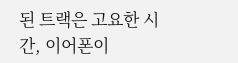된 트랙은 고요한 시간, 이어폰이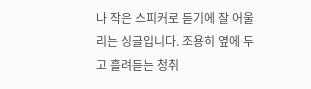나 작은 스피커로 듣기에 잘 어울리는 싱글입니다. 조용히 옆에 두고 흘려듣는 청취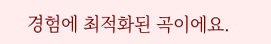경험에 최적화된 곡이에요.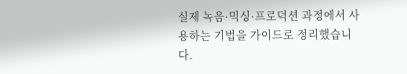실제 녹음·믹싱·프로덕션 과정에서 사용하는 기법을 가이드로 정리했습니다.